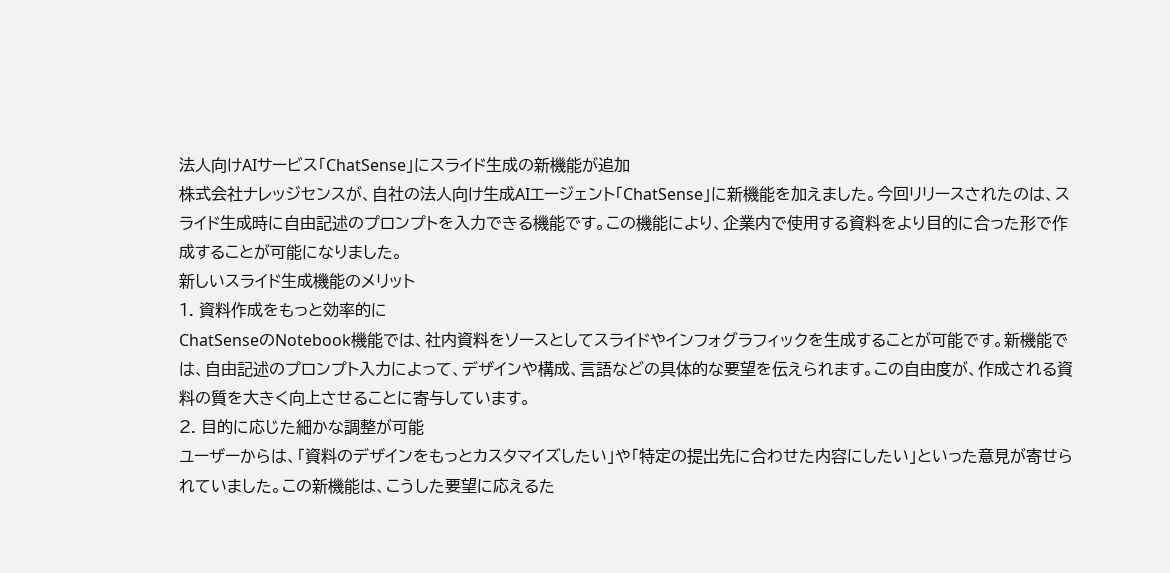法人向けAIサービス「ChatSense」にスライド生成の新機能が追加
株式会社ナレッジセンスが、自社の法人向け生成AIエージェント「ChatSense」に新機能を加えました。今回リリースされたのは、スライド生成時に自由記述のプロンプトを入力できる機能です。この機能により、企業内で使用する資料をより目的に合った形で作成することが可能になりました。
新しいスライド生成機能のメリット
1. 資料作成をもっと効率的に
ChatSenseのNotebook機能では、社内資料をソースとしてスライドやインフォグラフィックを生成することが可能です。新機能では、自由記述のプロンプト入力によって、デザインや構成、言語などの具体的な要望を伝えられます。この自由度が、作成される資料の質を大きく向上させることに寄与しています。
2. 目的に応じた細かな調整が可能
ユーザーからは、「資料のデザインをもっとカスタマイズしたい」や「特定の提出先に合わせた内容にしたい」といった意見が寄せられていました。この新機能は、こうした要望に応えるた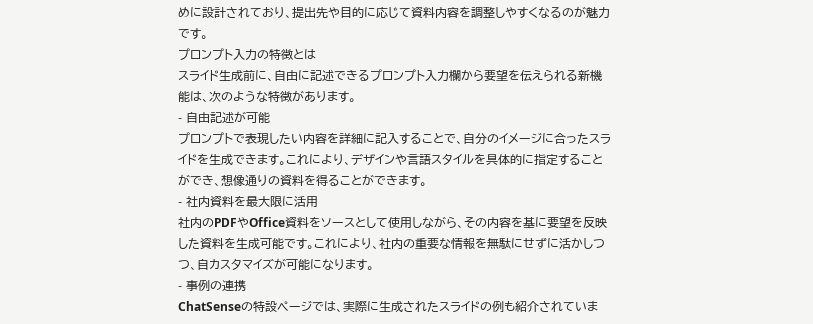めに設計されており、提出先や目的に応じて資料内容を調整しやすくなるのが魅力です。
プロンプト入力の特徴とは
スライド生成前に、自由に記述できるプロンプト入力欄から要望を伝えられる新機能は、次のような特徴があります。
- 自由記述が可能
プロンプトで表現したい内容を詳細に記入することで、自分のイメージに合ったスライドを生成できます。これにより、デザインや言語スタイルを具体的に指定することができ、想像通りの資料を得ることができます。
- 社内資料を最大限に活用
社内のPDFやOffice資料をソースとして使用しながら、その内容を基に要望を反映した資料を生成可能です。これにより、社内の重要な情報を無駄にせずに活かしつつ、自カスタマイズが可能になります。
- 事例の連携
ChatSenseの特設ページでは、実際に生成されたスライドの例も紹介されていま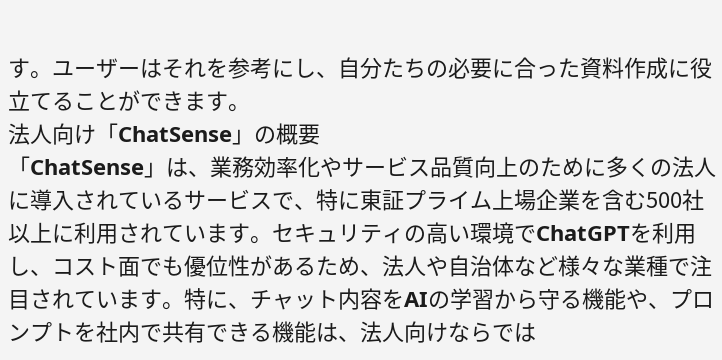す。ユーザーはそれを参考にし、自分たちの必要に合った資料作成に役立てることができます。
法人向け「ChatSense」の概要
「ChatSense」は、業務効率化やサービス品質向上のために多くの法人に導入されているサービスで、特に東証プライム上場企業を含む500社以上に利用されています。セキュリティの高い環境でChatGPTを利用し、コスト面でも優位性があるため、法人や自治体など様々な業種で注目されています。特に、チャット内容をAIの学習から守る機能や、プロンプトを社内で共有できる機能は、法人向けならでは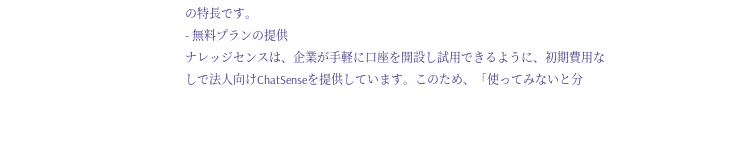の特長です。
- 無料プランの提供
ナレッジセンスは、企業が手軽に口座を開設し試用できるように、初期費用なしで法人向けChatSenseを提供しています。このため、「使ってみないと分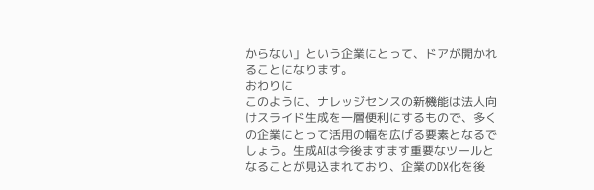からない」という企業にとって、ドアが開かれることになります。
おわりに
このように、ナレッジセンスの新機能は法人向けスライド生成を一層便利にするもので、多くの企業にとって活用の幅を広げる要素となるでしょう。生成AIは今後ますます重要なツールとなることが見込まれており、企業のDX化を後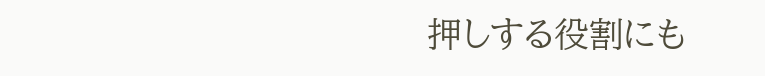押しする役割にも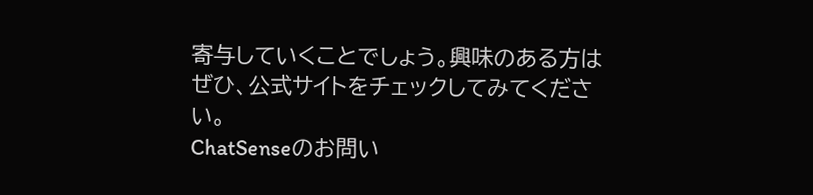寄与していくことでしょう。興味のある方はぜひ、公式サイトをチェックしてみてください。
ChatSenseのお問い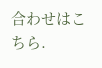合わせはこちら.